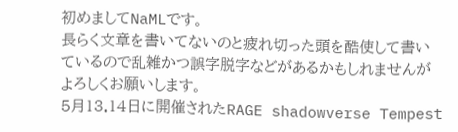初めましてNaMLです。
長らく文章を書いてないのと疲れ切った頭を酷使して書いているので乱雑かつ誤字脱字などがあるかもしれませんがよろしくお願いします。
5月13.14日に開催されたRAGE shadowverse Tempest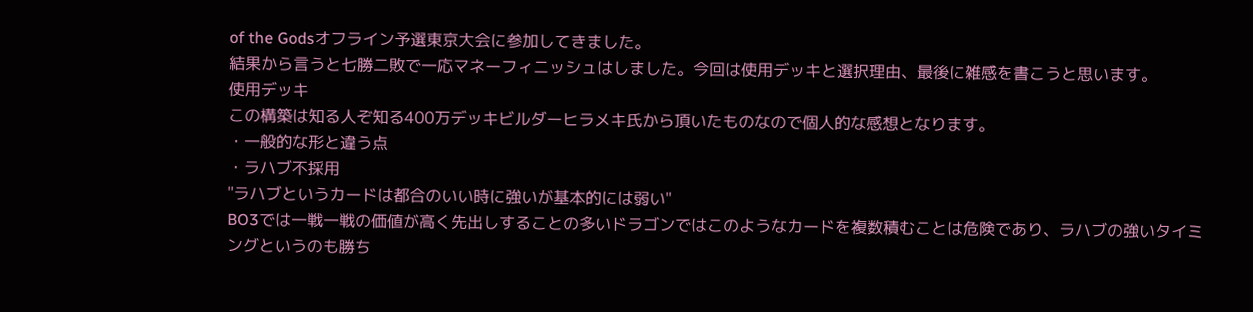of the Godsオフライン予選東京大会に参加してきました。
結果から言うと七勝二敗で一応マネーフィニッシュはしました。今回は使用デッキと選択理由、最後に雑感を書こうと思います。
使用デッキ
この構築は知る人ぞ知る400万デッキビルダーヒラメキ氏から頂いたものなので個人的な感想となります。
・一般的な形と違う点
・ラハブ不採用
"ラハブというカードは都合のいい時に強いが基本的には弱い"
BO3では一戦一戦の価値が高く先出しすることの多いドラゴンではこのようなカードを複数積むことは危険であり、ラハブの強いタイミングというのも勝ち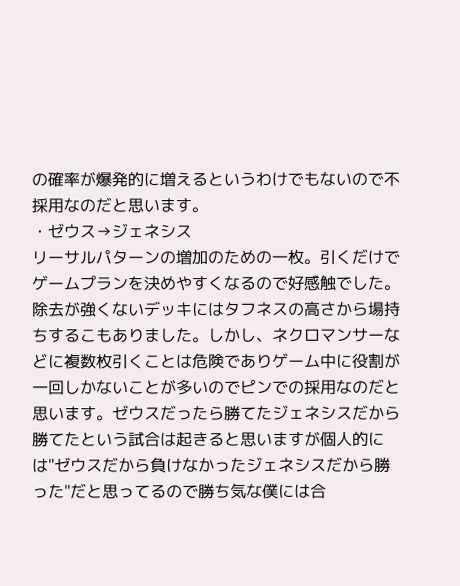の確率が爆発的に増えるというわけでもないので不採用なのだと思います。
・ゼウス→ジェネシス
リーサルパターンの増加のための一枚。引くだけでゲームプランを決めやすくなるので好感触でした。除去が強くないデッキにはタフネスの高さから場持ちするこもありました。しかし、ネクロマンサーなどに複数枚引くことは危険でありゲーム中に役割が一回しかないことが多いのでピンでの採用なのだと思います。ゼウスだったら勝てたジェネシスだから勝てたという試合は起きると思いますが個人的には"ゼウスだから負けなかったジェネシスだから勝った"だと思ってるので勝ち気な僕には合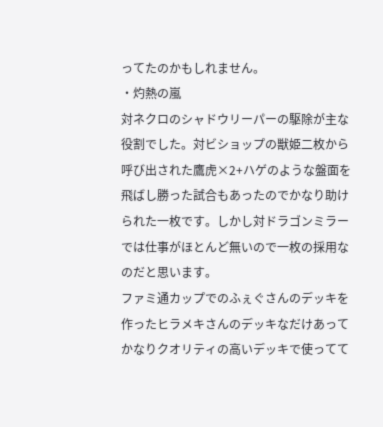ってたのかもしれません。
・灼熱の嵐
対ネクロのシャドウリーパーの駆除が主な役割でした。対ビショップの獣姫二枚から呼び出された鷹虎×2+ハゲのような盤面を飛ばし勝った試合もあったのでかなり助けられた一枚です。しかし対ドラゴンミラーでは仕事がほとんど無いので一枚の採用なのだと思います。
ファミ通カップでのふぇぐさんのデッキを作ったヒラメキさんのデッキなだけあってかなりクオリティの高いデッキで使ってて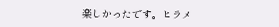楽しかったです。ヒラメ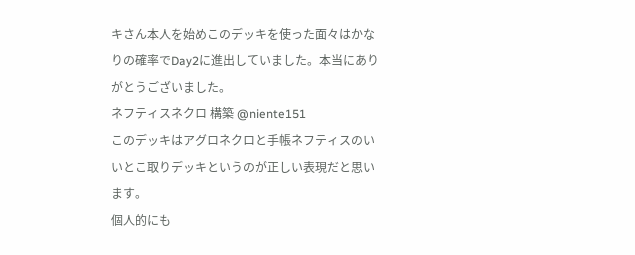キさん本人を始めこのデッキを使った面々はかなりの確率でDay2に進出していました。本当にありがとうございました。
ネフティスネクロ 構築 @niente151
このデッキはアグロネクロと手帳ネフティスのいいとこ取りデッキというのが正しい表現だと思います。
個人的にも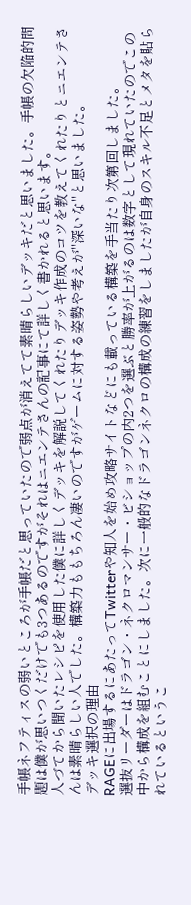手帳ネフティスの弱いところが手帳だと思っていたので弱点が消えてて素晴らしいデッキだと思いました。手帳の欠陥的問題は僕が思いつくだけでも3つあるのですがそれはニエンテさんの記事にて詳しく書かれると思います。
人づてから聞いたレシピを使用した僕に詳しくデッキを解説してくれたりデッキ作成のコツを教えてくれたりとニエンテさんは素晴らしい人でした。構築力ももちろん凄いのですがゲームに対する姿勢や考えが"深いな"と思いました。
デッキ選択の理由
RAGEに出場するにあたってTwitterや知人を始め攻略サイトなどにも載っている構築を手当たり次第回しました。
選抜リーダーはドラゴン・ネクロマンサー・ビショップの内2つを選ぶと勝率が上がるのは数字として現れていたのでこの中から構成を組むことにしました。次に一般的なドラゴンネクロの構成の練習をしましたが自身のスキル不足とメタを貼られているというこ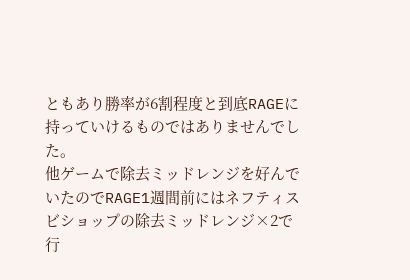ともあり勝率が6割程度と到底RAGEに持っていけるものではありませんでした。
他ゲームで除去ミッドレンジを好んでいたのでRAGE1週間前にはネフティスビショップの除去ミッドレンジ×2で行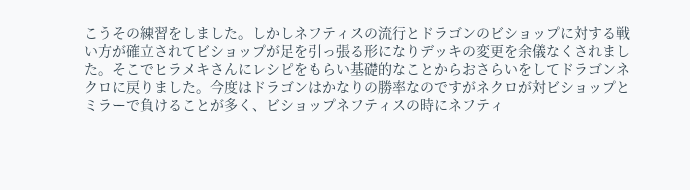こうその練習をしました。しかしネフティスの流行とドラゴンのビショップに対する戦い方が確立されてビショップが足を引っ張る形になりデッキの変更を余儀なくされました。そこでヒラメキさんにレシピをもらい基礎的なことからおさらいをしてドラゴンネクロに戻りました。今度はドラゴンはかなりの勝率なのですがネクロが対ビショップとミラーで負けることが多く、ビショップネフティスの時にネフティ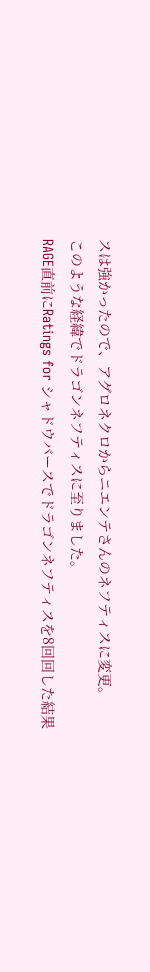スは強かったので、アグロネクロからニエンテさんのネフティスに変更。
このような経緯でドラゴンネフティスに至りました。
RAGE直前にRatings for シャドウバースでドラゴンネフティスを8回回した結果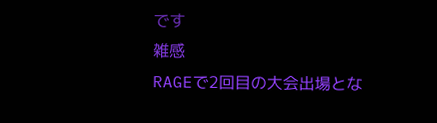です
雑感
RAGEで2回目の大会出場とな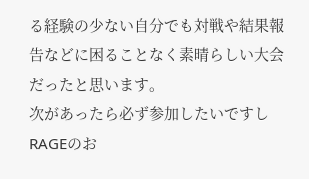る経験の少ない自分でも対戦や結果報告などに困ることなく素晴らしい大会だったと思います。
次があったら必ず参加したいですしRAGEのお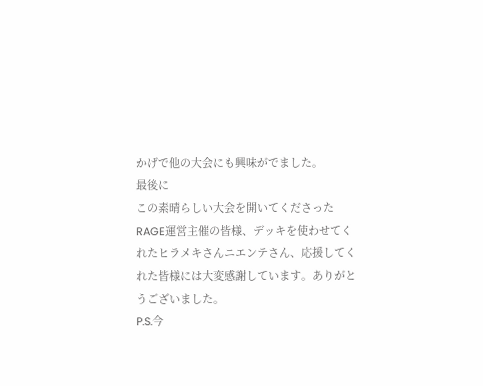かげで他の大会にも興味がでました。
最後に
この素晴らしい大会を開いてくださったRAGE運営主催の皆様、デッキを使わせてくれたヒラメキさんニエンテさん、応援してくれた皆様には大変感謝しています。ありがとうございました。
P.S.今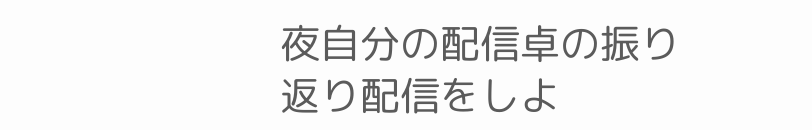夜自分の配信卓の振り返り配信をしよ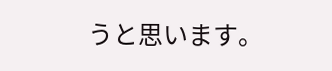うと思います。